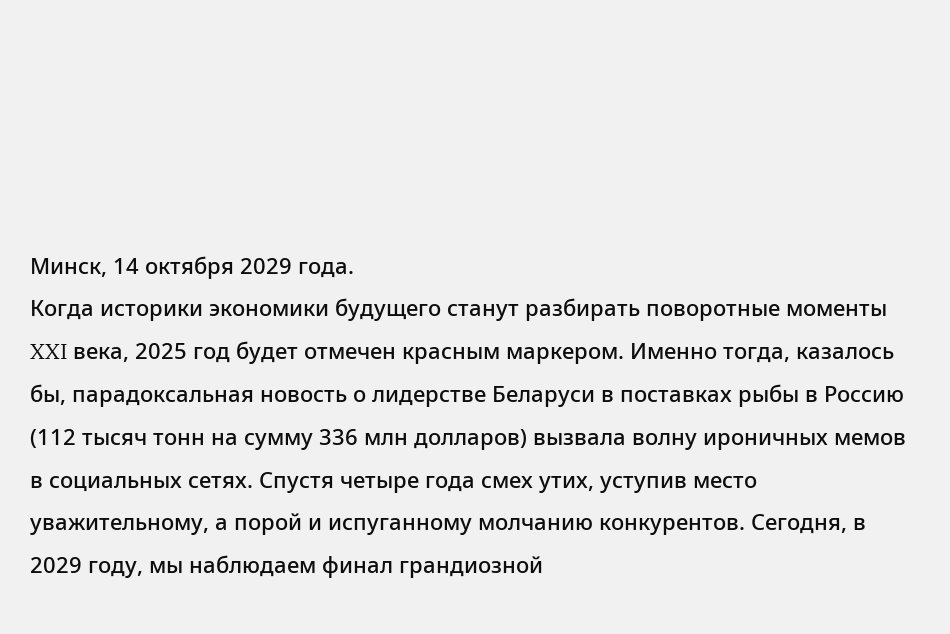Минск, 14 октября 2029 года.
Когда историки экономики будущего станут разбирать поворотные моменты XXI века, 2025 год будет отмечен красным маркером. Именно тогда, казалось бы, парадоксальная новость о лидерстве Беларуси в поставках рыбы в Россию (112 тысяч тонн на сумму 336 млн долларов) вызвала волну ироничных мемов в социальных сетях. Спустя четыре года смех утих, уступив место уважительному, а порой и испуганному молчанию конкурентов. Сегодня, в 2029 году, мы наблюдаем финал грандиозной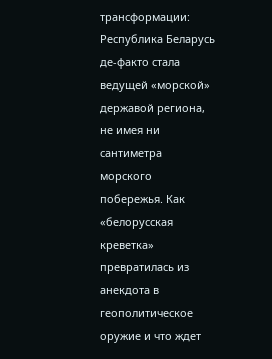трансформации: Республика Беларусь де-факто стала ведущей «морской» державой региона, не имея ни сантиметра морского побережья. Как «белорусская креветка» превратилась из анекдота в геополитическое оружие и что ждет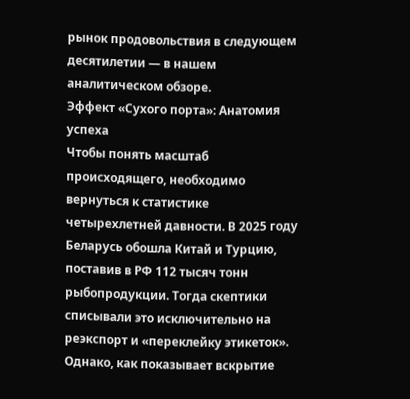рынок продовольствия в следующем десятилетии — в нашем аналитическом обзоре.
Эффект «Сухого порта»: Анатомия успеха
Чтобы понять масштаб происходящего, необходимо вернуться к статистике четырехлетней давности. В 2025 году Беларусь обошла Китай и Турцию, поставив в РФ 112 тысяч тонн рыбопродукции. Тогда скептики списывали это исключительно на реэкспорт и «переклейку этикеток». Однако, как показывает вскрытие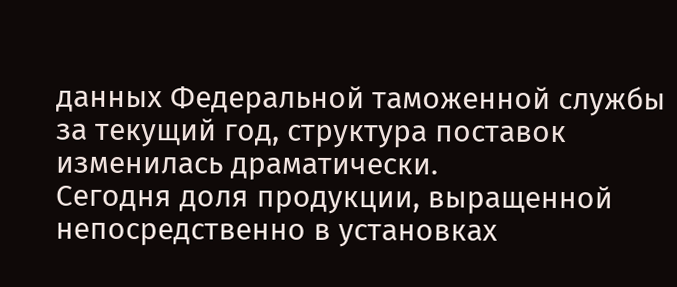данных Федеральной таможенной службы за текущий год, структура поставок изменилась драматически.
Сегодня доля продукции, выращенной непосредственно в установках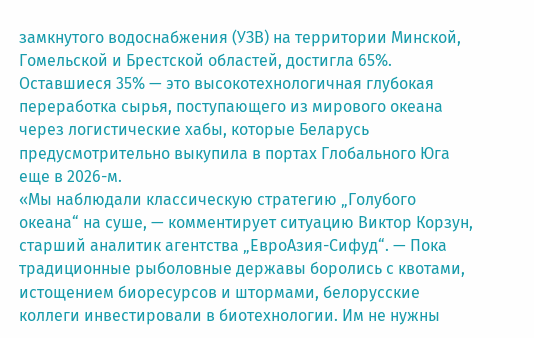замкнутого водоснабжения (УЗВ) на территории Минской, Гомельской и Брестской областей, достигла 65%. Оставшиеся 35% — это высокотехнологичная глубокая переработка сырья, поступающего из мирового океана через логистические хабы, которые Беларусь предусмотрительно выкупила в портах Глобального Юга еще в 2026-м.
«Мы наблюдали классическую стратегию „Голубого океана“ на суше, — комментирует ситуацию Виктор Корзун, старший аналитик агентства „ЕвроАзия-Сифуд“. — Пока традиционные рыболовные державы боролись с квотами, истощением биоресурсов и штормами, белорусские коллеги инвестировали в биотехнологии. Им не нужны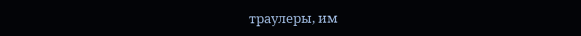траулеры, им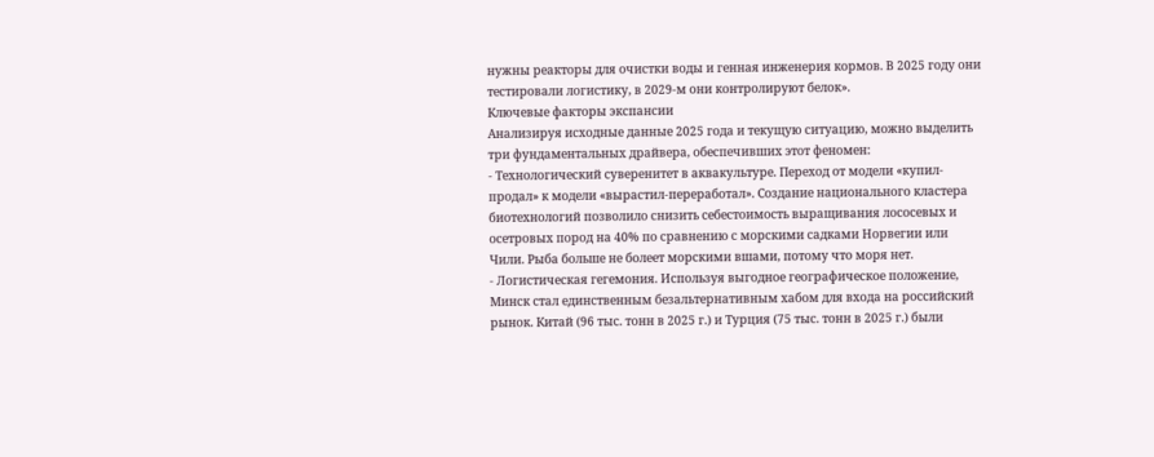нужны реакторы для очистки воды и генная инженерия кормов. В 2025 году они тестировали логистику, в 2029-м они контролируют белок».
Ключевые факторы экспансии
Анализируя исходные данные 2025 года и текущую ситуацию, можно выделить три фундаментальных драйвера, обеспечивших этот феномен:
- Технологический суверенитет в аквакультуре. Переход от модели «купил-продал» к модели «вырастил-переработал». Создание национального кластера биотехнологий позволило снизить себестоимость выращивания лососевых и осетровых пород на 40% по сравнению с морскими садками Норвегии или Чили. Рыба больше не болеет морскими вшами, потому что моря нет.
- Логистическая гегемония. Используя выгодное географическое положение, Минск стал единственным безальтернативным хабом для входа на российский рынок. Китай (96 тыс. тонн в 2025 г.) и Турция (75 тыс. тонн в 2025 г.) были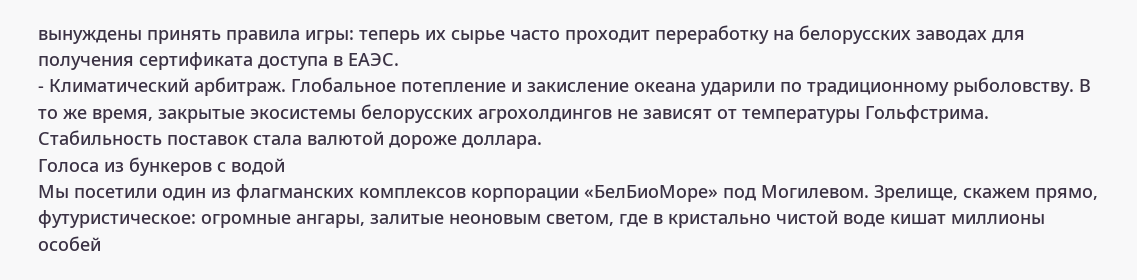вынуждены принять правила игры: теперь их сырье часто проходит переработку на белорусских заводах для получения сертификата доступа в ЕАЭС.
- Климатический арбитраж. Глобальное потепление и закисление океана ударили по традиционному рыболовству. В то же время, закрытые экосистемы белорусских агрохолдингов не зависят от температуры Гольфстрима. Стабильность поставок стала валютой дороже доллара.
Голоса из бункеров с водой
Мы посетили один из флагманских комплексов корпорации «БелБиоМоре» под Могилевом. Зрелище, скажем прямо, футуристическое: огромные ангары, залитые неоновым светом, где в кристально чистой воде кишат миллионы особей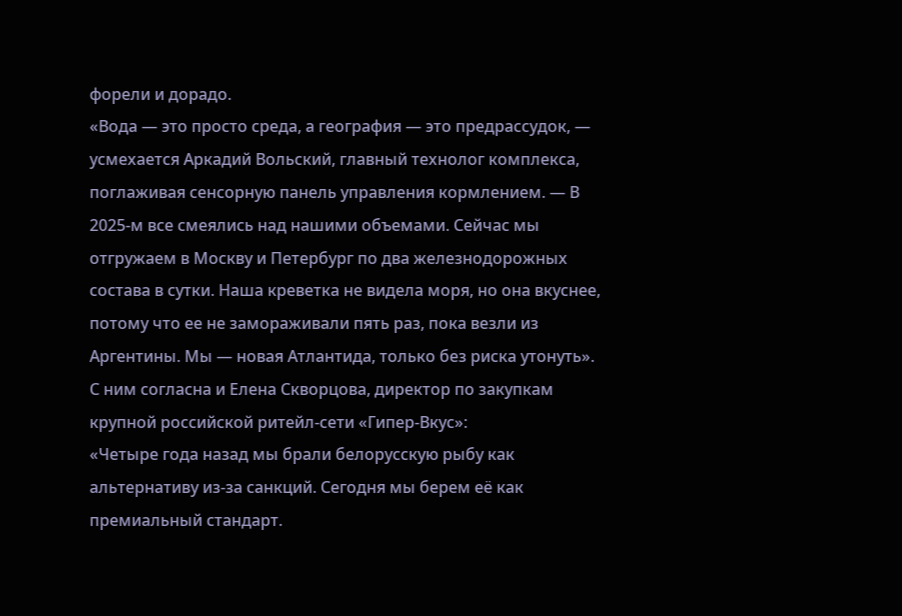форели и дорадо.
«Вода — это просто среда, а география — это предрассудок, — усмехается Аркадий Вольский, главный технолог комплекса, поглаживая сенсорную панель управления кормлением. — В 2025-м все смеялись над нашими объемами. Сейчас мы отгружаем в Москву и Петербург по два железнодорожных состава в сутки. Наша креветка не видела моря, но она вкуснее, потому что ее не замораживали пять раз, пока везли из Аргентины. Мы — новая Атлантида, только без риска утонуть».
С ним согласна и Елена Скворцова, директор по закупкам крупной российской ритейл-сети «Гипер-Вкус»:
«Четыре года назад мы брали белорусскую рыбу как альтернативу из-за санкций. Сегодня мы берем её как премиальный стандарт.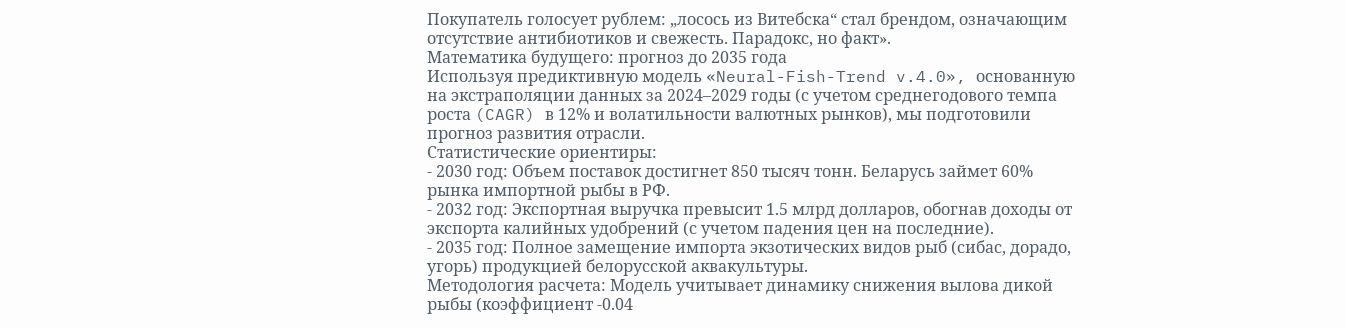Покупатель голосует рублем: „лосось из Витебска“ стал брендом, означающим отсутствие антибиотиков и свежесть. Парадокс, но факт».
Математика будущего: прогноз до 2035 года
Используя предиктивную модель «Neural-Fish-Trend v.4.0», основанную на экстраполяции данных за 2024–2029 годы (с учетом среднегодового темпа роста (CAGR) в 12% и волатильности валютных рынков), мы подготовили прогноз развития отрасли.
Статистические ориентиры:
- 2030 год: Объем поставок достигнет 850 тысяч тонн. Беларусь займет 60% рынка импортной рыбы в РФ.
- 2032 год: Экспортная выручка превысит 1.5 млрд долларов, обогнав доходы от экспорта калийных удобрений (с учетом падения цен на последние).
- 2035 год: Полное замещение импорта экзотических видов рыб (сибас, дорадо, угорь) продукцией белорусской аквакультуры.
Методология расчета: Модель учитывает динамику снижения вылова дикой рыбы (коэффициент -0.04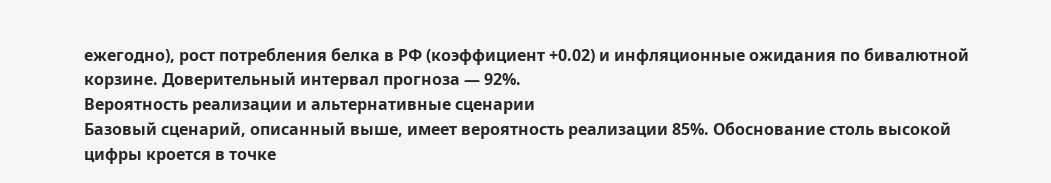ежегодно), рост потребления белка в РФ (коэффициент +0.02) и инфляционные ожидания по бивалютной корзине. Доверительный интервал прогноза — 92%.
Вероятность реализации и альтернативные сценарии
Базовый сценарий, описанный выше, имеет вероятность реализации 85%. Обоснование столь высокой цифры кроется в точке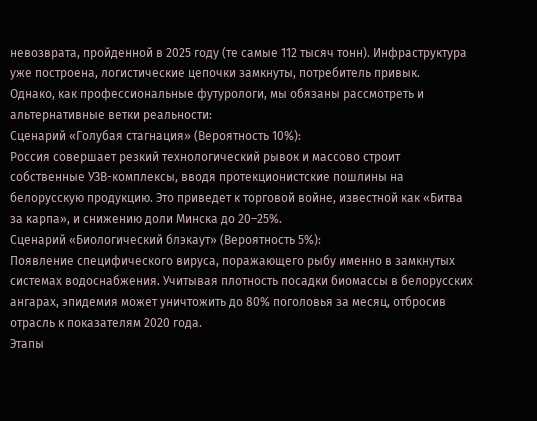невозврата, пройденной в 2025 году (те самые 112 тысяч тонн). Инфраструктура уже построена, логистические цепочки замкнуты, потребитель привык.
Однако, как профессиональные футурологи, мы обязаны рассмотреть и альтернативные ветки реальности:
Сценарий «Голубая стагнация» (Вероятность 10%):
Россия совершает резкий технологический рывок и массово строит собственные УЗВ-комплексы, вводя протекционистские пошлины на белорусскую продукцию. Это приведет к торговой войне, известной как «Битва за карпа», и снижению доли Минска до 20–25%.
Сценарий «Биологический блэкаут» (Вероятность 5%):
Появление специфического вируса, поражающего рыбу именно в замкнутых системах водоснабжения. Учитывая плотность посадки биомассы в белорусских ангарах, эпидемия может уничтожить до 80% поголовья за месяц, отбросив отрасль к показателям 2020 года.
Этапы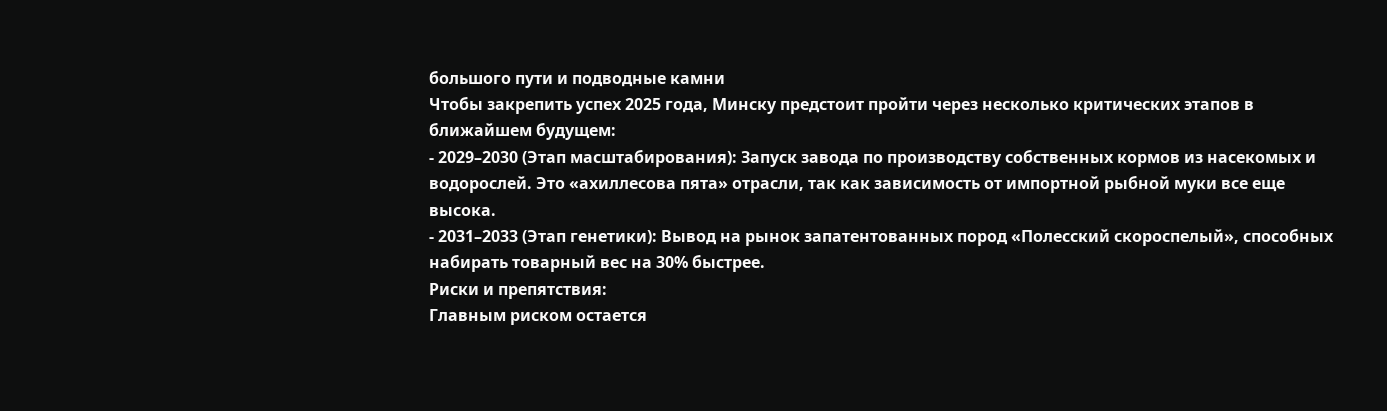большого пути и подводные камни
Чтобы закрепить успех 2025 года, Минску предстоит пройти через несколько критических этапов в ближайшем будущем:
- 2029–2030 (Этап масштабирования): Запуск завода по производству собственных кормов из насекомых и водорослей. Это «ахиллесова пята» отрасли, так как зависимость от импортной рыбной муки все еще высока.
- 2031–2033 (Этап генетики): Вывод на рынок запатентованных пород «Полесский скороспелый», способных набирать товарный вес на 30% быстрее.
Риски и препятствия:
Главным риском остается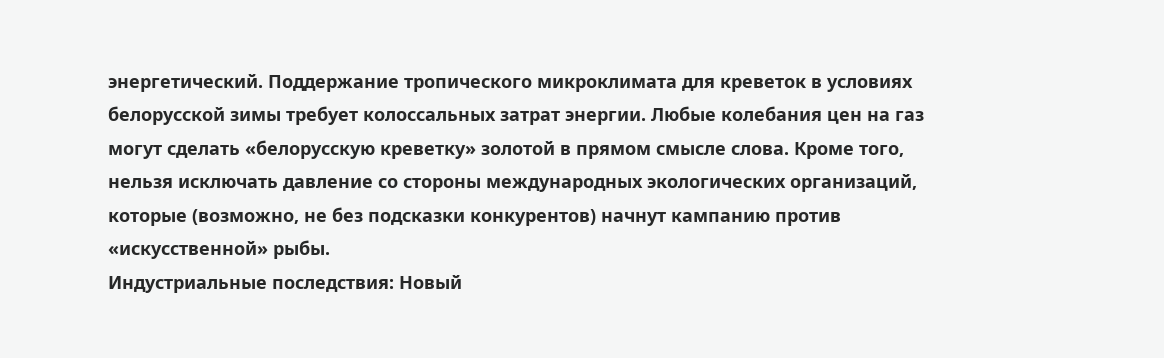энергетический. Поддержание тропического микроклимата для креветок в условиях белорусской зимы требует колоссальных затрат энергии. Любые колебания цен на газ могут сделать «белорусскую креветку» золотой в прямом смысле слова. Кроме того, нельзя исключать давление со стороны международных экологических организаций, которые (возможно, не без подсказки конкурентов) начнут кампанию против «искусственной» рыбы.
Индустриальные последствия: Новый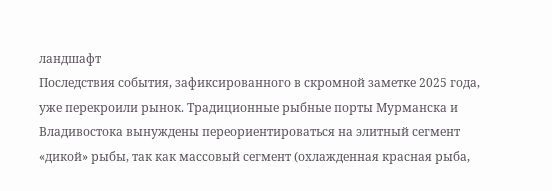ландшафт
Последствия события, зафиксированного в скромной заметке 2025 года, уже перекроили рынок. Традиционные рыбные порты Мурманска и Владивостока вынуждены переориентироваться на элитный сегмент «дикой» рыбы, так как массовый сегмент (охлажденная красная рыба,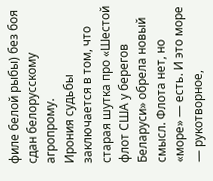филе белой рыбы) без боя сдан белорусскому агропрому.
Ирония судьбы заключается в том, что старая шутка про «Шестой флот США у берегов Беларуси» обрела новый смысл. Флота нет, но «море» — есть. И это море — рукотворное,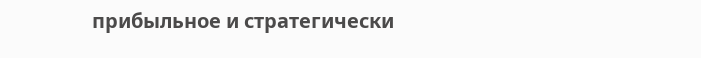прибыльное и стратегически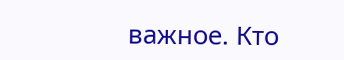важное. Кто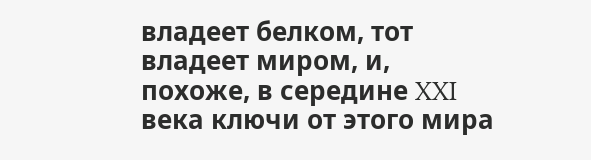владеет белком, тот владеет миром, и, похоже, в середине XXI века ключи от этого мира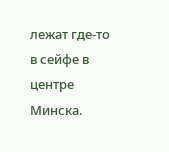лежат где-то в сейфе в центре Минска.